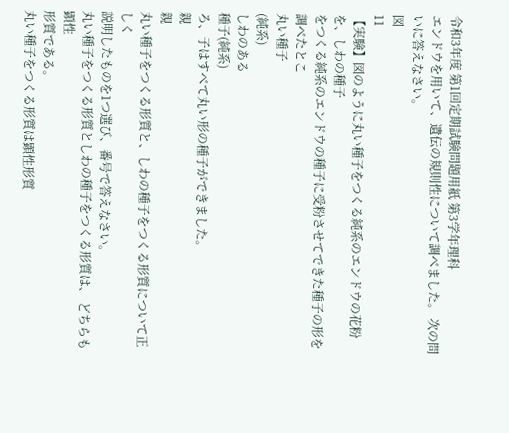令和3年度 第1回定期試験問題用紙 第3学年理科
エンドウを用いて、遺伝の規則性について調べました。 次の問いに答えなさい。
図
11
【実験】図のように丸い種子をつくる純系のエンドウの花粉を、しわの種子
をつくる純系のエンドウの種子に受粉させてできた種子の形を調べたとこ
丸い種子
(純系)
しわのある
種子(純系)
ろ、子はすべて丸い形の種子ができました。
親
親
丸い種子をつくる形質と、しわの種子をつくる形質について正しく
説明したものを1つ選び、番号で答えなさい。
丸い種子をつくる形質としわの種子をつくる形質は、 どちらも顕性
形質である。
丸い種子をつくる形質は顕性形質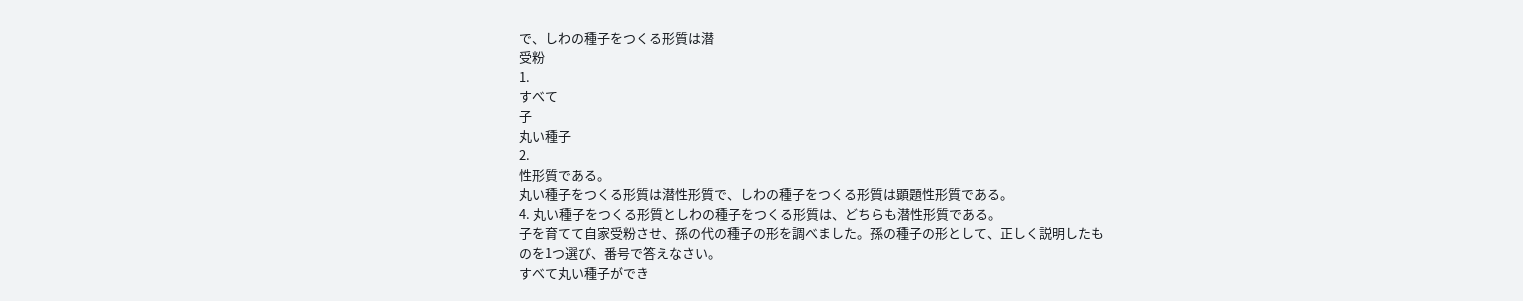で、しわの種子をつくる形質は潜
受粉
1.
すべて
子
丸い種子
2.
性形質である。
丸い種子をつくる形質は潜性形質で、しわの種子をつくる形質は顕題性形質である。
4. 丸い種子をつくる形質としわの種子をつくる形質は、どちらも潜性形質である。
子を育てて自家受粉させ、孫の代の種子の形を調べました。孫の種子の形として、正しく説明したも
のを1つ選び、番号で答えなさい。
すべて丸い種子ができ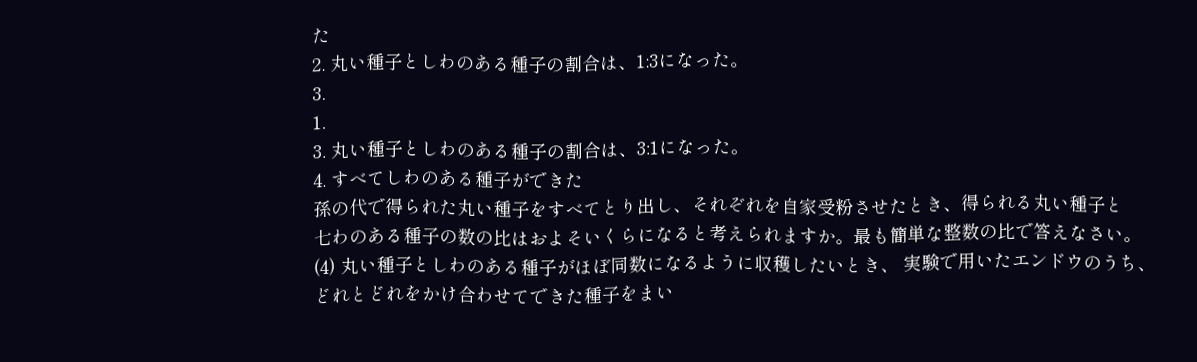た
2. 丸い種子としわのある種子の割合は、1:3になった。
3.
1.
3. 丸い種子としわのある種子の割合は、3:1になった。
4. すべてしわのある種子ができた
孫の代で得られた丸い種子をすべてとり出し、それぞれを自家受粉させたとき、得られる丸い種子と
七わのある種子の数の比はおよそいくらになると考えられますか。最も簡単な整数の比で答えなさい。
(4) 丸い種子としわのある種子がほぼ同数になるように収穫したいとき、 実験で用いたエンドウのうち、
どれとどれをかけ合わせてできた種子をまい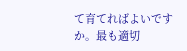て育てればよいですか。最も適切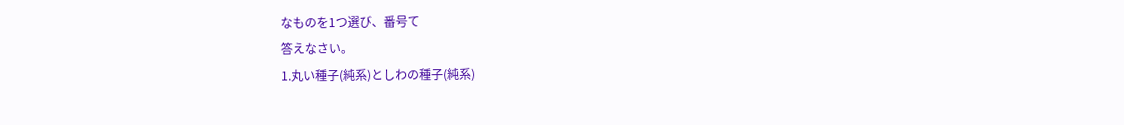なものを1つ選び、番号て
答えなさい。
1.丸い種子(純系)としわの種子(純系)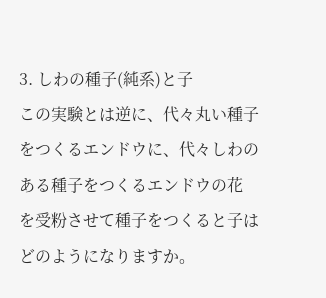3. しわの種子(純系)と子
この実験とは逆に、代々丸い種子をつくるエンドウに、代々しわのある種子をつくるエンドウの花
を受粉させて種子をつくると子はどのようになりますか。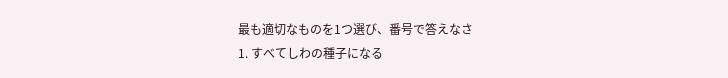最も適切なものを1つ選び、番号で答えなさ
1. すべてしわの種子になる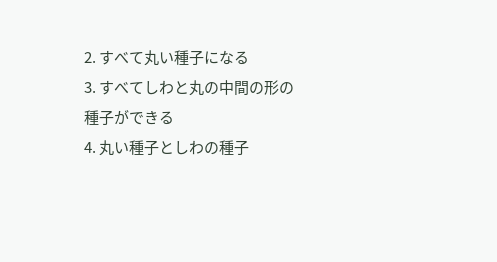2. すべて丸い種子になる
3. すべてしわと丸の中間の形の種子ができる
4. 丸い種子としわの種子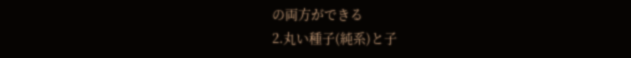の両方ができる
2.丸い種子(純系)と子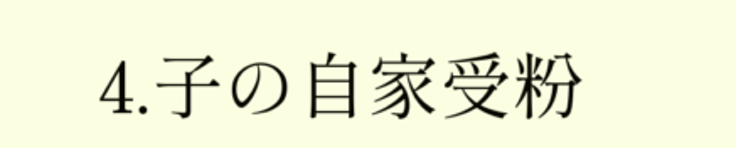4.子の自家受粉